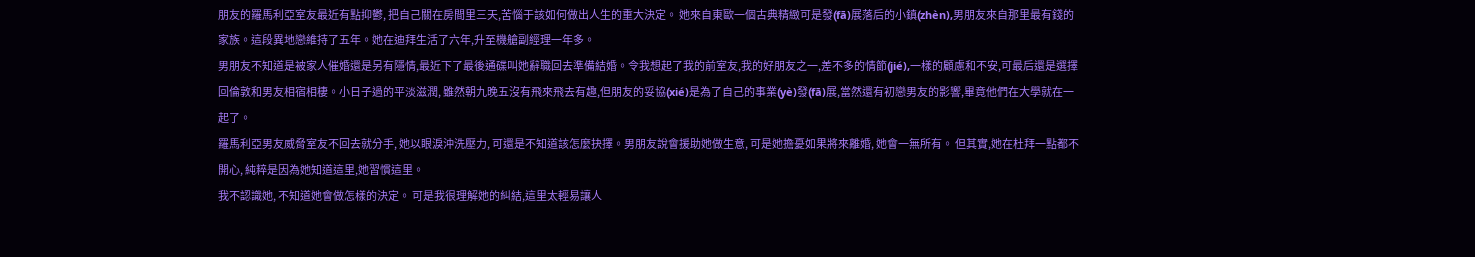朋友的羅馬利亞室友最近有點抑鬱, 把自己關在房間里三天,苦惱于該如何做出人生的重大決定。 她來自東歐一個古典精緻可是發(fā)展落后的小鎮(zhèn),男朋友來自那里最有錢的家族。這段異地戀維持了五年。她在迪拜生活了六年,升至機艙副經理一年多。
男朋友不知道是被家人催婚還是另有隱情,最近下了最後通碟叫她辭職回去準備結婚。令我想起了我的前室友,我的好朋友之一,差不多的情節(jié),一樣的顧慮和不安,可最后還是選擇回倫敦和男友相宿相棲。小日子過的平淡滋潤, 雖然朝九晚五沒有飛來飛去有趣,但朋友的妥協(xié)是為了自己的事業(yè)發(fā)展,當然還有初戀男友的影響,畢竟他們在大學就在一起了。
羅馬利亞男友威脅室友不回去就分手, 她以眼淚沖洗壓力, 可還是不知道該怎麼抉擇。男朋友說會援助她做生意, 可是她擔憂如果將來離婚, 她會一無所有。 但其實,她在杜拜一點都不開心, 純粹是因為她知道這里,她習慣這里。
我不認識她, 不知道她會做怎樣的決定。 可是我很理解她的糾結,這里太輕易讓人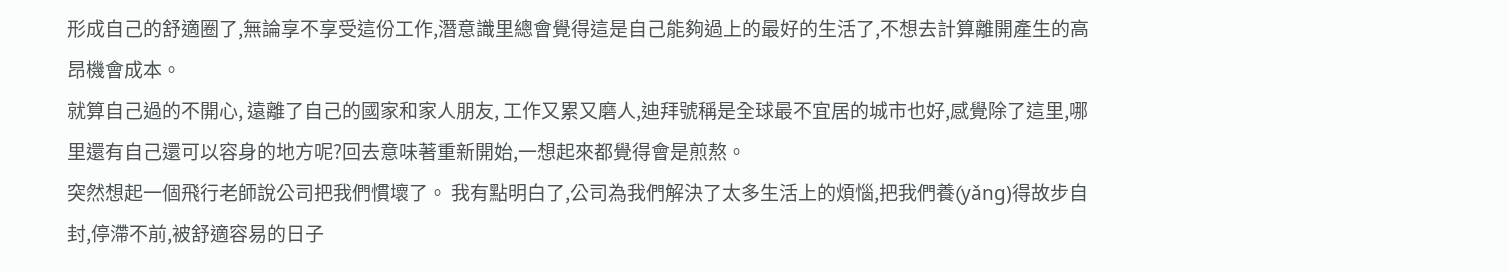形成自己的舒適圈了,無論享不享受這份工作,潛意識里總會覺得這是自己能夠過上的最好的生活了,不想去計算離開產生的高昂機會成本。
就算自己過的不開心, 遠離了自己的國家和家人朋友, 工作又累又磨人,迪拜號稱是全球最不宜居的城市也好,感覺除了這里,哪里還有自己還可以容身的地方呢?回去意味著重新開始,一想起來都覺得會是煎熬。
突然想起一個飛行老師說公司把我們慣壞了。 我有點明白了,公司為我們解決了太多生活上的煩惱,把我們養(yǎng)得故步自封,停滯不前,被舒適容易的日子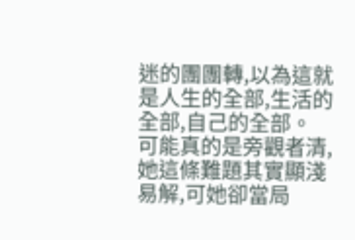迷的團團轉,以為這就是人生的全部,生活的全部,自己的全部。
可能真的是旁觀者清,她這條難題其實顯淺易解,可她卻當局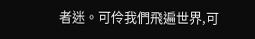者迷。可伶我們飛遍世界,可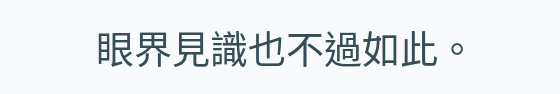眼界見識也不過如此。